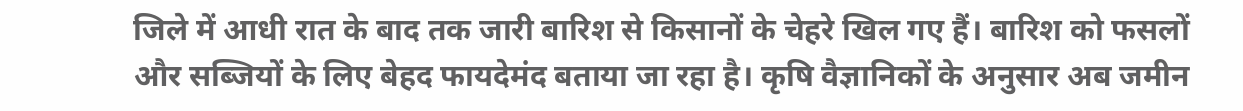जिले में आधी रात के बाद तक जारी बारिश से किसानों के चेहरे खिल गए हैं। बारिश को फसलों और सब्जियों के लिए बेहद फायदेमंद बताया जा रहा है। कृषि वैज्ञानिकों के अनुसार अब जमीन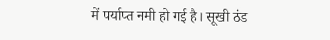में पर्याप्त नमी हो गई है। सूखी ठंड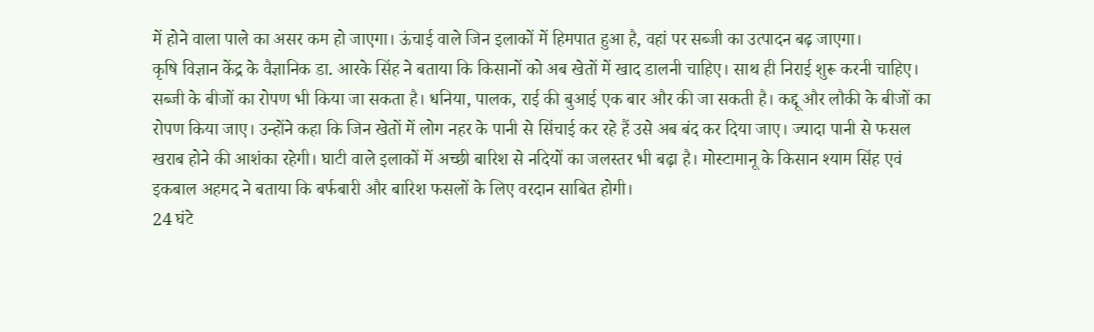में होने वाला पाले का असर कम हो जाएगा। ऊंचाई वाले जिन इलाकों में हिमपात हुआ है, वहां पर सब्जी का उत्पादन बढ़ जाएगा।
कृषि विज्ञान केंद्र के वैज्ञानिक डा. आरके सिंह ने बताया कि किसानों को अब खेतों में खाद डालनी चाहिए। साथ ही निराई शुरू करनी चाहिए। सब्जी के बीजों का रोपण भी किया जा सकता है। धनिया, पालक, राई की बुआई एक बार और की जा सकती है। कद्दू और लौकी के बीजों का रोपण किया जाए। उन्होंने कहा कि जिन खेतों में लोग नहर के पानी से सिंचाई कर रहे हैं उसे अब बंद कर दिया जाए। ज्यादा पानी से फसल खराब होने की आशंका रहेगी। घाटी वाले इलाकों में अच्छी बारिश से नदियों का जलस्तर भी बढ़ा है। मोस्टामानू के किसान श्याम सिंह एवं इकबाल अहमद ने बताया कि बर्फबारी और बारिश फसलों के लिए वरदान साबित होगी।
24 घंटे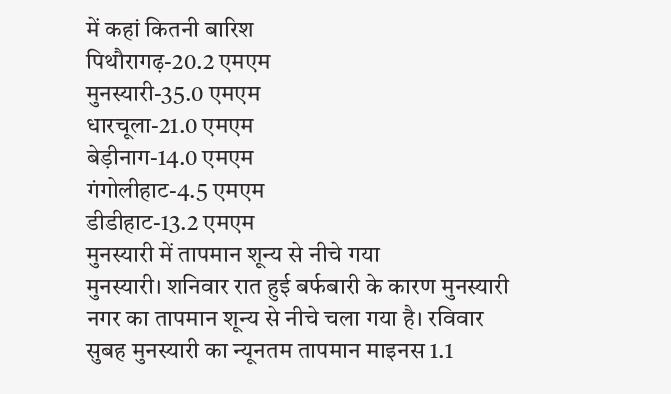में कहां कितनी बारिश
पिथौरागढ़-20.2 एमएम
मुनस्यारी-35.0 एमएम
धारचूला-21.0 एमएम
बेड़ीनाग-14.0 एमएम
गंगोलीहाट-4.5 एमएम
डीडीहाट-13.2 एमएम
मुनस्यारी में तापमान शून्य से नीचे गया
मुनस्यारी। शनिवार रात हुई बर्फबारी के कारण मुनस्यारी नगर का तापमान शून्य से नीचे चला गया है। रविवार सुबह मुनस्यारी का न्यूनतम तापमान माइनस 1.1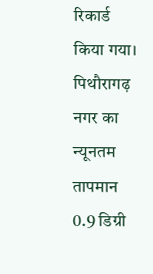रिकार्ड किया गया। पिथौरागढ़ नगर का न्यूनतम तापमान 0.9 डिग्री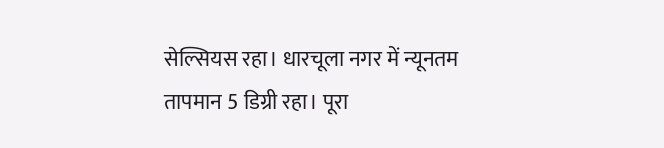सेल्सियस रहा। धारचूला नगर में न्यूनतम तापमान 5 डिग्री रहा। पूरा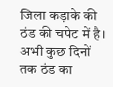जिला कड़ाके की ठंड की चपेट में है। अभी कुछ दिनों तक ठंड का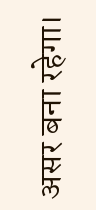असर बना रहेगा।